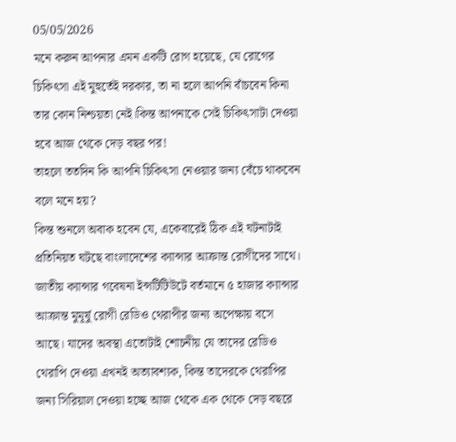05/05/2026
মনে করুন আপনার এমন একটি রোগ হয়েছে, যে রোগের চিকিৎসা এই মুহুর্তেই দরকার, তা না হলে আপনি বাঁচবেন কিনা তার কোন নিশ্চয়তা নেই।কিন্ত আপনাকে সেই চিকিৎসাটা দেওয়া হবে আজ থেকে দেড় বছর পর!
তাহলে ততদিন কি আপনি চিকিৎসা নেওয়ার জন্য বেঁচে থাকবেন বলে মনে হয়?
কিন্ত শুনলে অবাক হবেন যে, একেবারেই ঠিক এই ঘটনাটাই প্রতিনিয়ত ঘটছে বাংলাদেশের ক্যান্সার আক্রান্ত রোগীদের সাথে।
জাতীয় ক্যান্সার গবেষনা ইন্সটিটিউটে বর্তমানে ৫ হাজার ক্যান্সার আক্রান্ত মুমূর্ষু রোগী রেডিও থেরাপীর জন্য অপেক্ষায় বসে আছে। যাদের অবস্থা এতোটাই শোচনীয় যে তাদের রেডিও থেরাপি দেওয়া এখনই অত্যাবশ্যক, কিন্ত তাদেরকে থেরাপির জন্য সিরিয়াল দেওয়া হচ্ছে আজ থেকে এক থেকে দেড় বছরে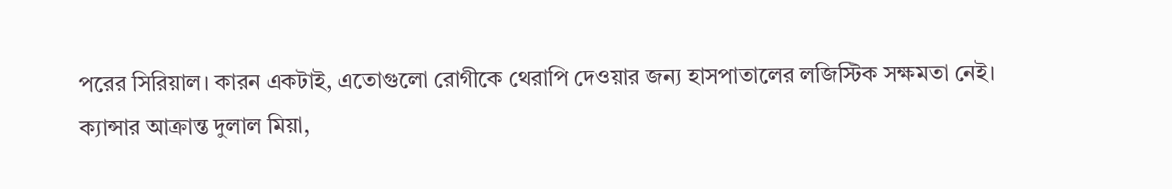পরের সিরিয়াল। কারন একটাই, এতোগুলো রোগীকে থেরাপি দেওয়ার জন্য হাসপাতালের লজিস্টিক সক্ষমতা নেই।
ক্যান্সার আক্রান্ত দুলাল মিয়া,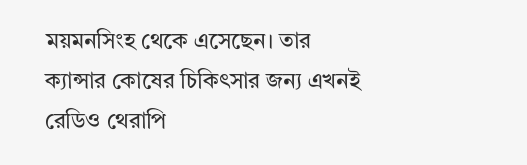ময়মনসিংহ থেকে এসেছেন। তার ক্যান্সার কোষের চিকিৎসার জন্য এখনই রেডিও থেরাপি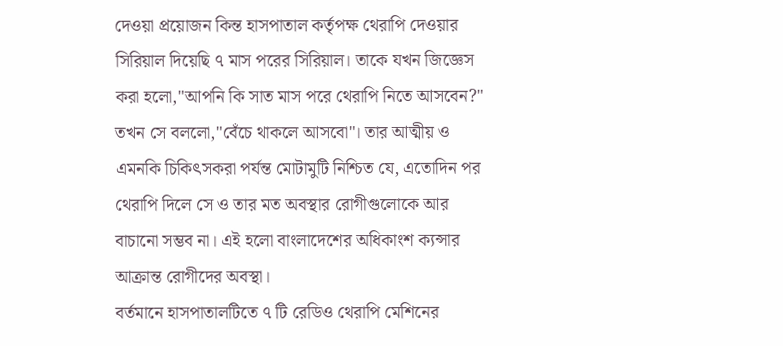দেওয়া প্রয়োজন কিন্ত হাসপাতাল কর্তৃপক্ষ থেরাপি দেওয়ার সিরিয়াল দিয়েছি ৭ মাস পরের সিরিয়াল। তাকে যখন জিজ্ঞেস করা হলো,"আপনি কি সাত মাস পরে থেরাপি নিতে আসবেন?" তখন সে বললো,"বেঁচে থাকলে আসবো"। তার আত্মীয় ও এমনকি চিকিৎসকরা পর্যন্ত মোটামুটি নিশ্চিত যে, এতোদিন পর থেরাপি দিলে সে ও তার মত অবস্থার রোগীগুলোকে আর বাচানো সম্ভব না। এই হলো বাংলাদেশের অধিকাংশ ক্যন্সার আক্রান্ত রোগীদের অবস্থা।
বর্তমানে হাসপাতালটিতে ৭ টি রেডিও থেরাপি মেশিনের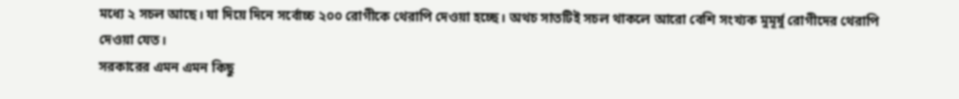মধ্যে ২ সচল আছে। যা দিয়ে দিনে সর্বোচ্চ ২০০ রোগীকে থেরাপি দেওয়া হচ্ছে। অথচ সাতটিই সচল থাকলে আরো বেশি সংখ্যক মুমূর্ষু রোগীদের থেরাপি দেওয়া যেত।
সরকারের এমন এমন কিছু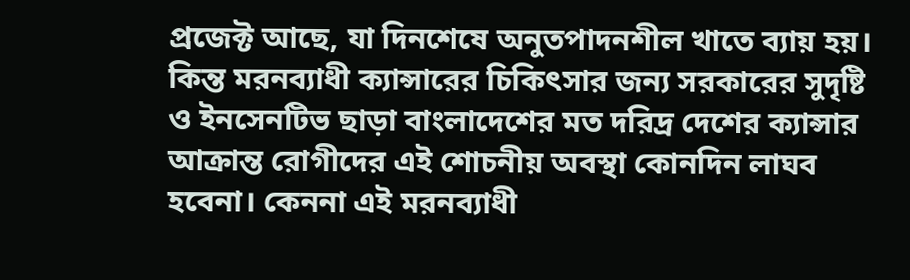প্রজেক্ট আছে, যা দিনশেষে অনুতপাদনশীল খাতে ব্যায় হয়। কিন্ত মরনব্যাধী ক্যান্সারের চিকিৎসার জন্য সরকারের সুদৃষ্টি ও ইনসেনটিভ ছাড়া বাংলাদেশের মত দরিদ্র দেশের ক্যান্সার আক্রান্ত রোগীদের এই শোচনীয় অবস্থা কোনদিন লাঘব হবেনা। কেননা এই মরনব্যাধী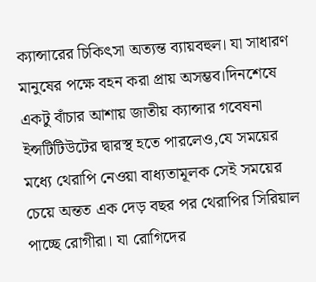ক্যান্সারের চিকিৎসা অত্যন্ত ব্যায়বহুল। যা সাধারণ মানুষের পক্ষে বহন করা প্রায় অসম্ভব।দিনশেষে একটু বাঁচার আশায় জাতীয় ক্যান্সার গবেষনা ইন্সটিটিউটের দ্বারস্থ হতে পারলেও,যে সময়ের মধ্যে থেরাপি নেওয়া বাধ্যতামূলক সেই সময়ের চেয়ে অন্তত এক দেড় বছর পর থেরাপির সিরিয়াল পাচ্ছে রোগীরা। যা রোগিদের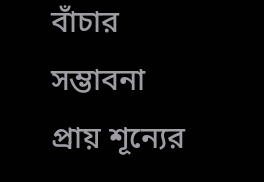বাঁচার সম্ভাবনা প্রায় শূন্যের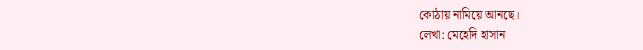কোঠায় নামিয়ে আনছে।
লেখা: মেহেদি হাসান